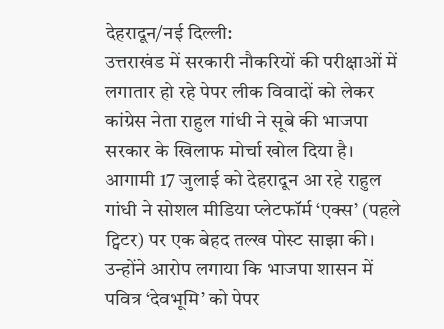देहरादून/नई दिल्ली:
उत्तराखंड में सरकारी नौकरियों की परीक्षाओं में लगातार हो रहे पेपर लीक विवादों को लेकर कांग्रेस नेता राहुल गांधी ने सूबे की भाजपा सरकार के खिलाफ मोर्चा खोल दिया है। आगामी 17 जुलाई को देहरादून आ रहे राहुल गांधी ने सोशल मीडिया प्लेटफॉर्म ‘एक्स’ (पहले ट्विटर) पर एक बेहद तल्ख पोस्ट साझा की। उन्होंने आरोप लगाया कि भाजपा शासन में पवित्र ‘देवभूमि’ को पेपर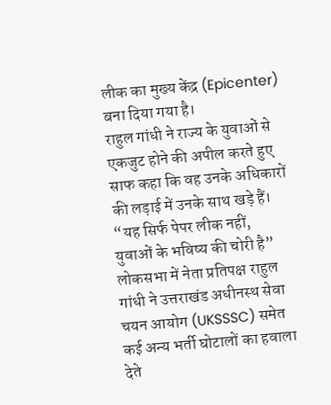लीक का मुख्य केंद्र (Epicenter) बना दिया गया है।
राहुल गांधी ने राज्य के युवाओं से एकजुट होने की अपील करते हुए साफ कहा कि वह उनके अधिकारों की लड़ाई में उनके साथ खड़े हैं।
“यह सिर्फ पेपर लीक नहीं, युवाओं के भविष्य की चोरी है”
लोकसभा में नेता प्रतिपक्ष राहुल गांधी ने उत्तराखंड अधीनस्थ सेवा चयन आयोग (UKSSSC) समेत कई अन्य भर्ती घोटालों का हवाला देते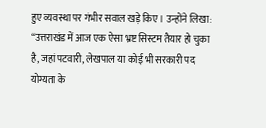हुए व्यवस्था पर गंभीर सवाल खड़े किए। उन्होंने लिखा:
“उत्तराखंड में आज एक ऐसा भ्रष्ट सिस्टम तैयार हो चुका है, जहां पटवारी, लेखपाल या कोई भी सरकारी पद योग्यता के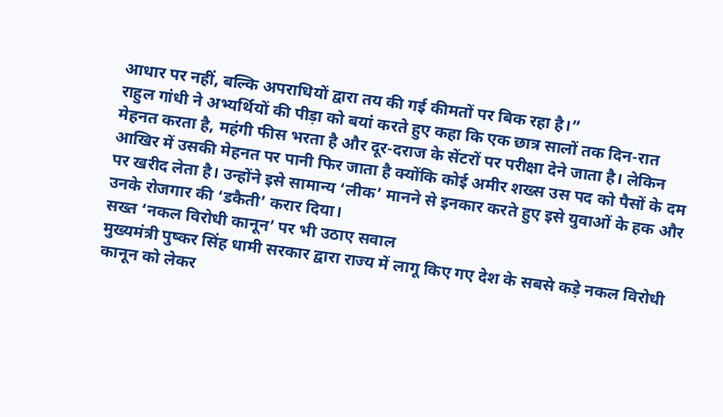आधार पर नहीं, बल्कि अपराधियों द्वारा तय की गई कीमतों पर बिक रहा है।”
राहुल गांधी ने अभ्यर्थियों की पीड़ा को बयां करते हुए कहा कि एक छात्र सालों तक दिन-रात मेहनत करता है, महंगी फीस भरता है और दूर-दराज के सेंटरों पर परीक्षा देने जाता है। लेकिन आखिर में उसकी मेहनत पर पानी फिर जाता है क्योंकि कोई अमीर शख्स उस पद को पैसों के दम पर खरीद लेता है। उन्होंने इसे सामान्य ‘लीक’ मानने से इनकार करते हुए इसे युवाओं के हक और उनके रोजगार की ‘डकैती’ करार दिया।
सख्त ‘नकल विरोधी कानून’ पर भी उठाए सवाल
मुख्यमंत्री पुष्कर सिंह धामी सरकार द्वारा राज्य में लागू किए गए देश के सबसे कड़े नकल विरोधी कानून को लेकर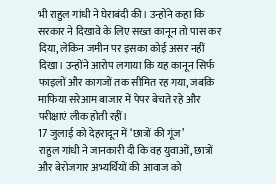भी राहुल गांधी ने घेराबंदी की। उन्होंने कहा कि सरकार ने दिखावे के लिए सख्त कानून तो पास कर दिया, लेकिन जमीन पर इसका कोई असर नहीं दिखा। उन्होंने आरोप लगाया कि यह कानून सिर्फ फाइलों और कागजों तक सीमित रह गया, जबकि माफिया सरेआम बाजार में पेपर बेचते रहे और परीक्षाएं लीक होती रहीं।
17 जुलाई को देहरादून में ‘छात्रों की गूंज’
राहुल गांधी ने जानकारी दी कि वह युवाओं, छात्रों और बेरोजगार अभ्यर्थियों की आवाज को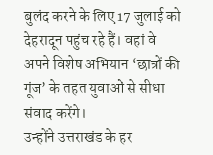बुलंद करने के लिए 17 जुलाई को देहरादून पहुंच रहे हैं। वहां वे अपने विशेष अभियान ‘छात्रों की गूंज’ के तहत युवाओं से सीधा संवाद करेंगे।
उन्होंने उत्तराखंड के हर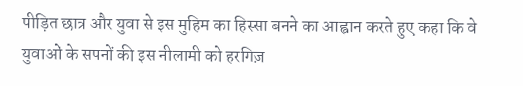पीड़ित छात्र और युवा से इस मुहिम का हिस्सा बनने का आह्वान करते हुए कहा कि वे युवाओं के सपनों की इस नीलामी को हरगिज़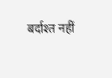बर्दाश्त नहीं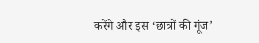करेंगे और इस ‘छात्रों की गूंज’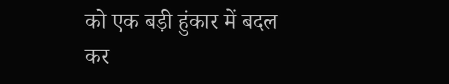को एक बड़ी हुंकार में बदल कर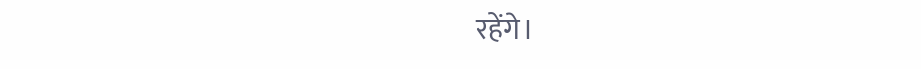रहेंगे।